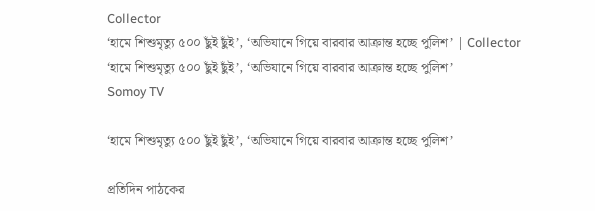Collector
‘হামে শিশুমৃত্যু ৫০০ ছুঁই ছুঁই’, ‘অভিযানে গিয়ে বারবার আক্রান্ত হচ্ছে পুলিশ’ | Collector
‘হামে শিশুমৃত্যু ৫০০ ছুঁই ছুঁই’, ‘অভিযানে গিয়ে বারবার আক্রান্ত হচ্ছে পুলিশ’
Somoy TV

‘হামে শিশুমৃত্যু ৫০০ ছুঁই ছুঁই’, ‘অভিযানে গিয়ে বারবার আক্রান্ত হচ্ছে পুলিশ’

প্রতিদিন পাঠকের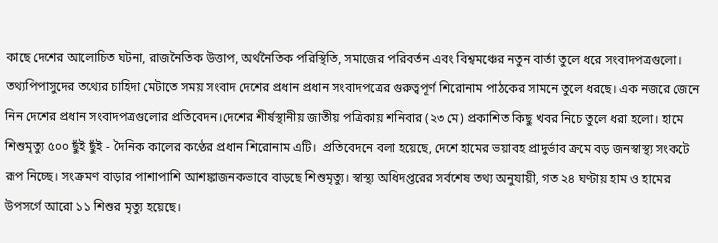কাছে দেশের আলোচিত ঘটনা, রাজনৈতিক উত্তাপ, অর্থনৈতিক পরিস্থিতি, সমাজের পরিবর্তন এবং বিশ্বমঞ্চের নতুন বার্তা তুলে ধরে সংবাদপত্রগুলো। তথ্যপিপাসুদের তথ্যের চাহিদা মেটাতে সময় সংবাদ দেশের প্রধান প্রধান সংবাদপত্রের গুরুত্বপূর্ণ শিরোনাম পাঠকের সামনে তুলে ধরছে। এক নজরে জেনে নিন দেশের প্রধান সংবাদপত্রগুলোর প্রতিবেদন।দেশের শীর্ষস্থানীয় জাতীয় পত্রিকায় শনিবার (২৩ মে) প্রকাশিত কিছু খবর নিচে তুলে ধরা হলো। হামে শিশুমৃত্যু ৫০০ ছুঁই ছুঁই - দৈনিক কালের কণ্ঠের প্রধান শিরোনাম এটি।  প্রতিবেদনে বলা হয়েছে, দেশে হামের ভয়াবহ প্রাদুর্ভাব ক্রমে বড় জনস্বাস্থ্য সংকটে রূপ নিচ্ছে। সংক্রমণ বাড়ার পাশাপাশি আশঙ্কাজনকভাবে বাড়ছে শিশুমৃত্যু। স্বাস্থ্য অধিদপ্তরের সর্বশেষ তথ্য অনুযায়ী, গত ২৪ ঘণ্টায় হাম ও হামের উপসর্গে আরো ১১ শিশুর মৃত্যু হয়েছে।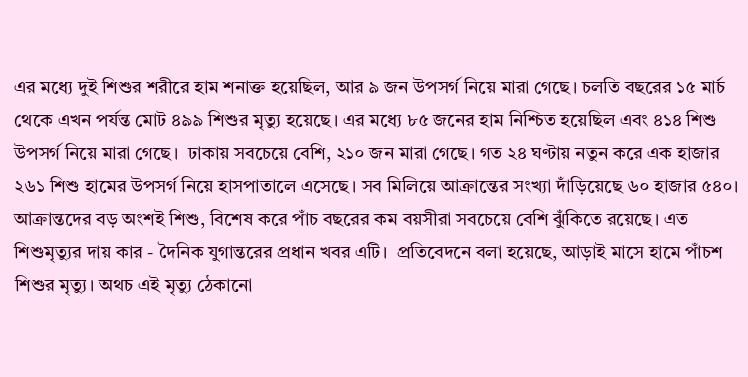এর মধ্যে দুই শিশুর শরীরে হাম শনাক্ত হয়েছিল, আর ৯ জন উপসর্গ নিয়ে মারা গেছে। চলতি বছরের ১৫ মার্চ থেকে এখন পর্যন্ত মোট ৪৯৯ শিশুর মৃত্যু হয়েছে। এর মধ্যে ৮৫ জনের হাম নিশ্চিত হয়েছিল এবং ৪১৪ শিশু উপসর্গ নিয়ে মারা গেছে।  ঢাকায় সবচেয়ে বেশি, ২১০ জন মারা গেছে। গত ২৪ ঘণ্টায় নতুন করে এক হাজার ২৬১ শিশু হামের উপসর্গ নিয়ে হাসপাতালে এসেছে। সব মিলিয়ে আক্রান্তের সংখ্যা দাঁড়িয়েছে ৬০ হাজার ৫৪০। আক্রান্তদের বড় অংশই শিশু, বিশেষ করে পাঁচ বছরের কম বয়সীরা সবচেয়ে বেশি ঝুঁকিতে রয়েছে। এত শিশুমৃত্যুর দায় কার - দৈনিক যুগান্তরের প্রধান খবর এটি।  প্রতিবেদনে বলা হয়েছে, আড়াই মাসে হামে পাঁচশ শিশুর মৃত্যু। অথচ এই মৃত্যু ঠেকানো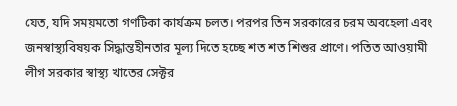যেত, যদি সময়মতো গণটিকা কার্যক্রম চলত। পরপর তিন সরকারের চরম অবহেলা এবং জনস্বাস্থ্যবিষয়ক সিদ্ধান্তহীনতার মূল্য দিতে হচ্ছে শত শত শিশুর প্রাণে। পতিত আওয়ামী লীগ সরকার স্বাস্থ্য খাতের সেক্টর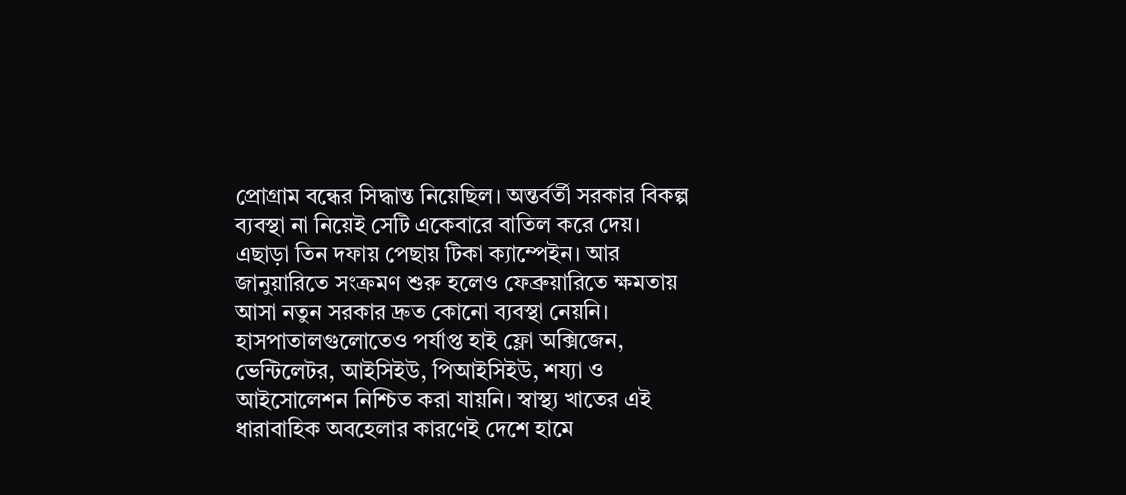প্রোগ্রাম বন্ধের সিদ্ধান্ত নিয়েছিল। অন্তর্বর্তী সরকার বিকল্প ব্যবস্থা না নিয়েই সেটি একেবারে বাতিল করে দেয়।  এছাড়া তিন দফায় পেছায় টিকা ক্যাম্পেইন। আর জানুয়ারিতে সংক্রমণ শুরু হলেও ফেব্রুয়ারিতে ক্ষমতায় আসা নতুন সরকার দ্রুত কোনো ব্যবস্থা নেয়নি। হাসপাতালগুলোতেও পর্যাপ্ত হাই ফ্লো অক্সিজেন, ভেন্টিলেটর, আইসিইউ, পিআইসিইউ, শয্যা ও আইসোলেশন নিশ্চিত করা যায়নি। স্বাস্থ্য খাতের এই ধারাবাহিক অবহেলার কারণেই দেশে হামে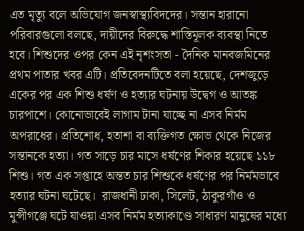এত মৃত্যু বলে অভিযোগ জনস্বাস্থ্যবিদদের। সন্তান হারানো পরিবারগুলো বলছে, দায়ীদের বিরুদ্ধে শাস্তিমূলক ব্যবস্থা নিতে হবে। শিশুদের ওপর কেন এই নৃশংসতা - দৈনিক মানবজমিনের প্রথম পাতার খবর এটি। প্রতিবেদনটিতে বলা হয়েছে, দেশজুড়ে একের পর এক শিশু ধর্ষণ ও হত্যার ঘটনায় উদ্বেগ ও আতঙ্ক চারপাশে। কোনোভাবেই লাগাম টানা যাচ্ছে না এসব নির্মম অপরাধের। প্রতিশোধ, হতাশা বা ব্যক্তিগত ক্ষোভ থেকে নিজের সন্তানকে হত্যা। গত সাড়ে চার মাসে ধর্ষণের শিকার হয়েছে ১১৮ শিশু। গত এক সপ্তাহে অন্তত চার শিশুকে ধর্ষণের পর নির্মমভাবে হত্যার ঘটনা ঘটেছে।  রাজধানী ঢাকা, সিলেট, ঠাকুরগাঁও ও মুন্সীগঞ্জে ঘটে যাওয়া এসব নির্মম হত্যাকাণ্ডে সাধারণ মানুষের মধ্যে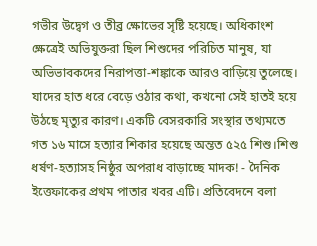গভীর উদ্বেগ ও তীব্র ক্ষোভের সৃষ্টি হয়েছে। অধিকাংশ ক্ষেত্রেই অভিযুক্তরা ছিল শিশুদের পরিচিত মানুষ, যা অভিভাবকদের নিরাপত্তা-শঙ্কাকে আরও বাড়িয়ে তুলেছে। যাদের হাত ধরে বেড়ে ওঠার কথা, কখনো সেই হাতই হয়ে উঠছে মৃত্যুর কারণ। একটি বেসরকারি সংস্থার তথ্যমতে গত ১৬ মাসে হত্যার শিকার হয়েছে অন্তত ৫২৫ শিশু।শিশু ধর্ষণ-হত্যাসহ নিষ্ঠুর অপরাধ বাড়াচ্ছে মাদক! - দৈনিক ইত্তেফাকের প্রথম পাতার খবর এটি। প্রতিবেদনে বলা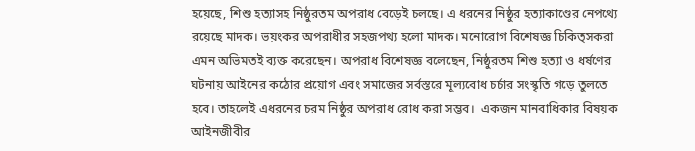হয়েছে, শিশু হত্যাসহ নিষ্ঠুরতম অপরাধ বেড়েই চলছে। এ ধরনের নিষ্ঠুর হত্যাকাণ্ডের নেপথ্যে রয়েছে মাদক। ভয়ংকর অপরাধীর সহজপথ্য হলো মাদক। মনোরোগ বিশেষজ্ঞ চিকিত্সকরা এমন অভিমতই ব্যক্ত করেছেন। অপরাধ বিশেষজ্ঞ বলেছেন, নিষ্ঠুরতম শিশু হত্যা ও ধর্ষণের ঘটনায় আইনের কঠোর প্রয়োগ এবং সমাজের সর্বস্তরে মূল্যবোধ চর্চার সংস্কৃতি গড়ে তুলতে হবে। তাহলেই এধরনের চরম নিষ্ঠুর অপরাধ রোধ করা সম্ভব।  একজন মানবাধিকার বিষয়ক আইনজীবীর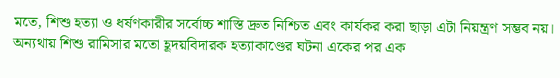মতে, শিশু হত্যা ও ধর্ষণকারীর সর্বোচ্চ শাস্তি দ্রুত নিশ্চিত এবং কার্যকর করা ছাড়া এটা নিয়ন্ত্রণ সম্ভব নয়। অন্যথায় শিশু রামিসার মতো হূদয়বিদারক হত্যাকাণ্ডের ঘটনা একের পর এক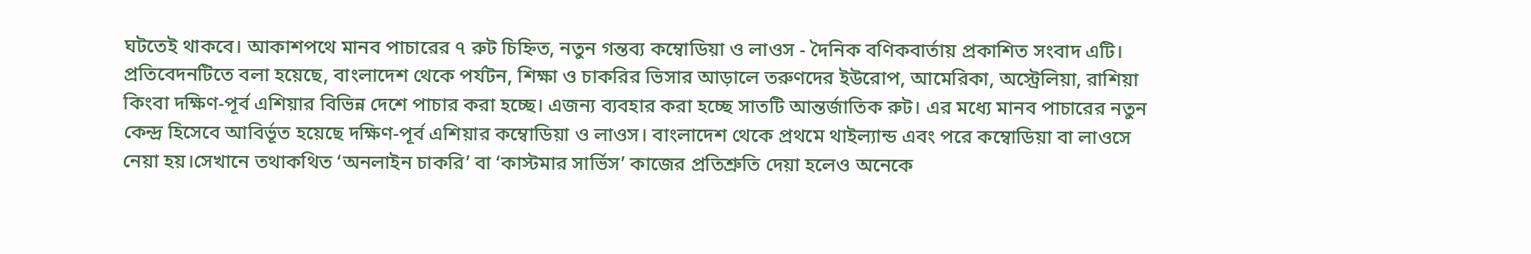ঘটতেই থাকবে। আকাশপথে মানব পাচারের ৭ রুট চিহ্নিত, নতুন গন্তব্য কম্বোডিয়া ও লাওস - দৈনিক বণিকবার্তায় প্রকাশিত সংবাদ এটি। প্রতিবেদনটিতে বলা হয়েছে, বাংলাদেশ থেকে পর্যটন, শিক্ষা ও চাকরির ভিসার আড়ালে তরুণদের ইউরোপ, আমেরিকা, অস্ট্রেলিয়া, রাশিয়া কিংবা দক্ষিণ-পূর্ব এশিয়ার বিভিন্ন দেশে পাচার করা হচ্ছে। এজন্য ব্যবহার করা হচ্ছে সাতটি আন্তর্জাতিক রুট। এর মধ্যে মানব পাচারের নতুন কেন্দ্র হিসেবে আবির্ভূত হয়েছে দক্ষিণ-পূর্ব এশিয়ার কম্বোডিয়া ও লাওস। বাংলাদেশ থেকে প্রথমে থাইল্যান্ড এবং পরে কম্বোডিয়া বা লাওসে নেয়া হয়।সেখানে তথাকথিত ‘অনলাইন চাকরি’ বা ‘কাস্টমার সার্ভিস’ কাজের প্রতিশ্রুতি দেয়া হলেও অনেকে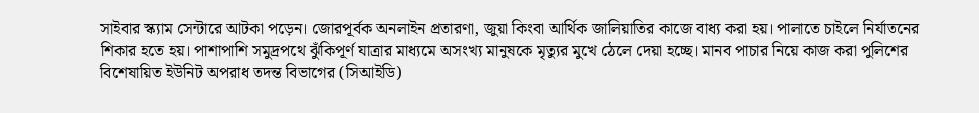সাইবার স্ক্যাম সেন্টারে আটকা পড়েন। জোরপূর্বক অনলাইন প্রতারণা, জুয়া কিংবা আর্থিক জালিয়াতির কাজে বাধ্য করা হয়। পালাতে চাইলে নির্যাতনের শিকার হতে হয়। পাশাপাশি সমুদ্রপথে ঝুঁকিপূর্ণ যাত্রার মাধ্যমে অসংখ্য মানুষকে মৃত্যুর মুখে ঠেলে দেয়া হচ্ছে। মানব পাচার নিয়ে কাজ করা পুলিশের বিশেষায়িত ইউনিট অপরাধ তদন্ত বিভাগের (সিআইডি)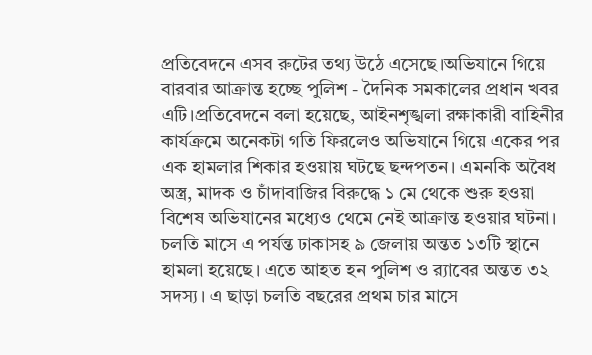প্রতিবেদনে এসব রুটের তথ্য উঠে এসেছে।অভিযানে গিয়ে বারবার আক্রান্ত হচ্ছে পুলিশ - দৈনিক সমকালের প্রধান খবর এটি।প্রতিবেদনে বলা হয়েছে, আইনশৃঙ্খলা রক্ষাকারী বাহিনীর কার্যক্রমে অনেকটা গতি ফিরলেও অভিযানে গিয়ে একের পর এক হামলার শিকার হওয়ায় ঘটছে ছন্দপতন। এমনকি অবৈধ অস্ত্র, মাদক ও চাঁদাবাজির বিরুদ্ধে ১ মে থেকে শুরু হওয়া বিশেষ অভিযানের মধ্যেও থেমে নেই আক্রান্ত হওয়ার ঘটনা। চলতি মাসে এ পর্যন্ত ঢাকাসহ ৯ জেলায় অন্তত ১৩টি স্থানে হামলা হয়েছে। এতে আহত হন পুলিশ ও র‍্যাবের অন্তত ৩২ সদস্য। এ ছাড়া চলতি বছরের প্রথম চার মাসে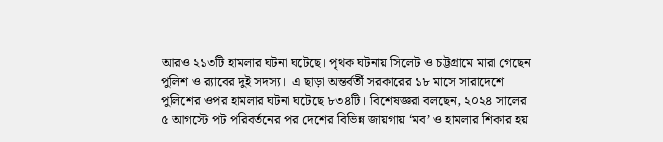আরও ২১৩টি হামলার ঘটনা ঘটেছে। পৃথক ঘটনায় সিলেট ও চট্টগ্রামে মারা গেছেন পুলিশ ও র‍্যাবের দুই সদস্য।  এ ছাড়া অন্তর্বর্তী সরকারের ১৮ মাসে সারাদেশে পুলিশের ওপর হামলার ঘটনা ঘটেছে ৮৩৪টি। বিশেষজ্ঞরা বলছেন, ২০২৪ সালের ৫ আগস্টে পট পরিবর্তনের পর দেশের বিভিন্ন জায়গায় ‘মব’ ও হামলার শিকার হয়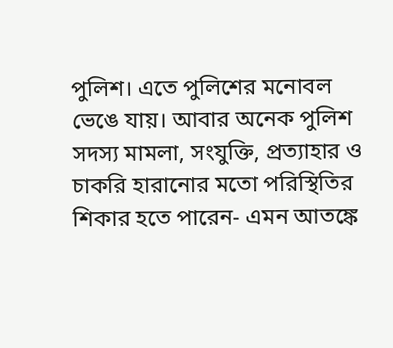পুলিশ। এতে পুলিশের মনোবল ভেঙে যায়। আবার অনেক পুলিশ সদস্য মামলা, সংযুক্তি, প্রত্যাহার ও চাকরি হারানোর মতো পরিস্থিতির শিকার হতে পারেন- এমন আতঙ্কে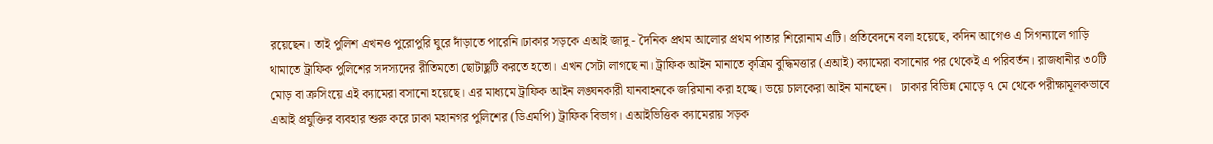রয়েছেন। তাই পুলিশ এখনও পুরোপুরি ঘুরে দাঁড়াতে পারেনি।ঢাকার সড়কে এআই জাদু - দৈনিক প্রথম আলোর প্রথম পাতার শিরোনাম এটি। প্রতিবেদনে বলা হয়েছে, কদিন আগেও এ সিগন্যালে গাড়ি থামাতে ট্রাফিক পুলিশের সদস্যদের রীতিমতো ছোটাছুটি করতে হতো। এখন সেটা লাগছে না। ট্রাফিক আইন মানাতে কৃত্রিম বুদ্ধিমত্তার (এআই) ক্যামেরা বসানোর পর থেকেই এ পরিবর্তন। রাজধানীর ৩০টি মোড় বা ক্রসিংয়ে এই ক্যামেরা বসানো হয়েছে। এর মাধ্যমে ট্রাফিক আইন লঙ্ঘনকারী যানবাহনকে জরিমানা করা হচ্ছে। ভয়ে চালকেরা আইন মানছেন।   ঢাকার বিভিন্ন মোড়ে ৭ মে থেকে পরীক্ষামূলকভাবে এআই প্রযুক্তির ব্যবহার শুরু করে ঢাকা মহানগর পুলিশের (ডিএমপি) ট্রাফিক বিভাগ। এআইভিত্তিক ক্যামেরায় সড়ক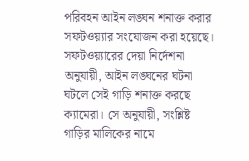পরিবহন আইন লঙ্ঘন শনাক্ত করার সফটওয়্যার সংযোজন করা হয়েছে। সফটওয়্যারের দেয়া নির্দেশনা অনুযায়ী, আইন লঙ্ঘনের ঘটনা ঘটলে সেই গাড়ি শনাক্ত করছে ক্যামেরা। সে অনুযায়ী, সংশ্লিষ্ট গাড়ির মালিকের নামে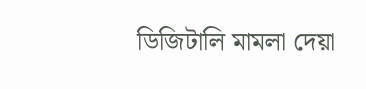ডিজিটালি মামলা দেয়া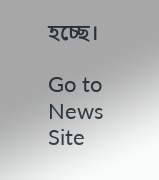হচ্ছে।

Go to News Site